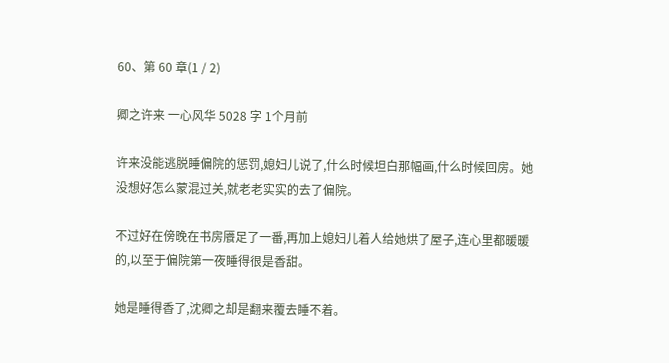60、第 60 章(1 / 2)

卿之许来 一心风华 5028 字 1个月前

许来没能逃脱睡偏院的惩罚,媳妇儿说了,什么时候坦白那幅画,什么时候回房。她没想好怎么蒙混过关,就老老实实的去了偏院。

不过好在傍晚在书房餍足了一番,再加上媳妇儿着人给她烘了屋子,连心里都暖暖的,以至于偏院第一夜睡得很是香甜。

她是睡得香了,沈卿之却是翻来覆去睡不着。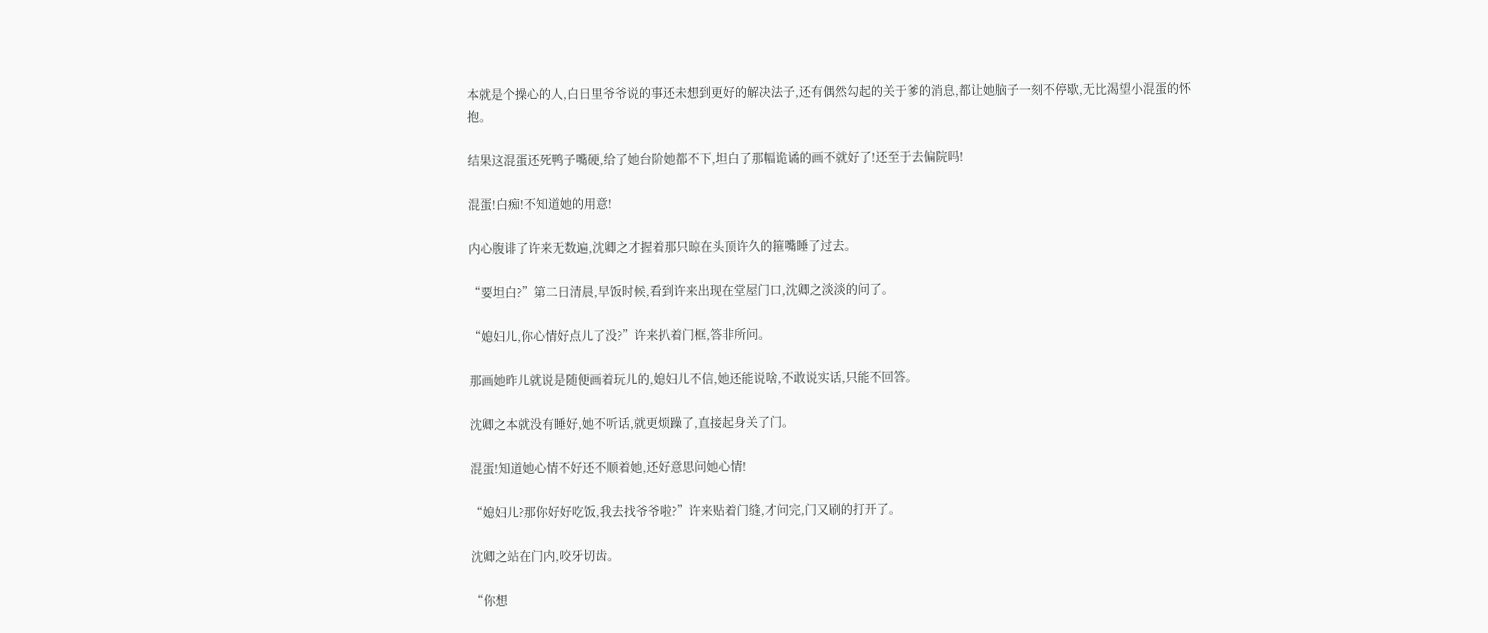本就是个操心的人,白日里爷爷说的事还未想到更好的解决法子,还有偶然勾起的关于爹的消息,都让她脑子一刻不停歇,无比渴望小混蛋的怀抱。

结果这混蛋还死鸭子嘴硬,给了她台阶她都不下,坦白了那幅诡谲的画不就好了!还至于去偏院吗!

混蛋!白痴!不知道她的用意!

内心腹诽了许来无数遍,沈卿之才握着那只晾在头顶许久的箍嘴睡了过去。

“要坦白?”第二日清晨,早饭时候,看到许来出现在堂屋门口,沈卿之淡淡的问了。

“媳妇儿,你心情好点儿了没?”许来扒着门框,答非所问。

那画她昨儿就说是随便画着玩儿的,媳妇儿不信,她还能说啥,不敢说实话,只能不回答。

沈卿之本就没有睡好,她不听话,就更烦躁了,直接起身关了门。

混蛋!知道她心情不好还不顺着她,还好意思问她心情!

“媳妇儿?那你好好吃饭,我去找爷爷啦?”许来贴着门缝,才问完,门又刷的打开了。

沈卿之站在门内,咬牙切齿。

“你想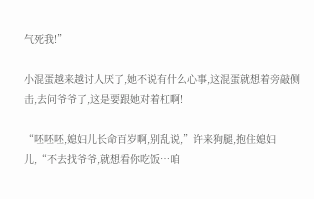气死我!”

小混蛋越来越讨人厌了,她不说有什么心事,这混蛋就想着旁敲侧击,去问爷爷了,这是要跟她对着杠啊!

“呸呸呸,媳妇儿长命百岁啊,别乱说,”许来狗腿,抱住媳妇儿,“不去找爷爷,就想看你吃饭…咱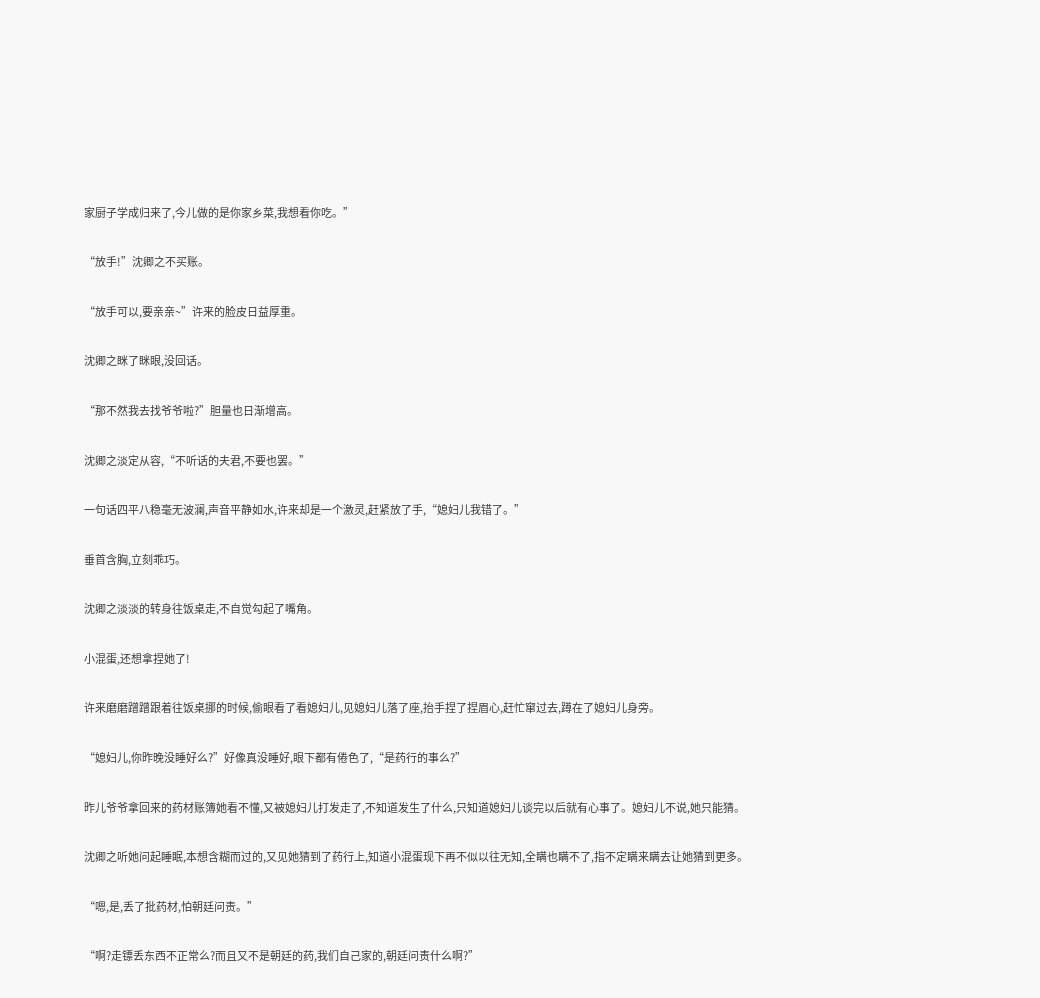家厨子学成归来了,今儿做的是你家乡菜,我想看你吃。”

“放手!”沈卿之不买账。

“放手可以,要亲亲~”许来的脸皮日益厚重。

沈卿之眯了眯眼,没回话。

“那不然我去找爷爷啦?”胆量也日渐增高。

沈卿之淡定从容,“不听话的夫君,不要也罢。”

一句话四平八稳毫无波澜,声音平静如水,许来却是一个激灵,赶紧放了手,“媳妇儿我错了。”

垂首含胸,立刻乖巧。

沈卿之淡淡的转身往饭桌走,不自觉勾起了嘴角。

小混蛋,还想拿捏她了!

许来磨磨蹭蹭跟着往饭桌挪的时候,偷眼看了看媳妇儿,见媳妇儿落了座,抬手捏了捏眉心,赶忙窜过去,蹲在了媳妇儿身旁。

“媳妇儿,你昨晚没睡好么?”好像真没睡好,眼下都有倦色了,“是药行的事么?”

昨儿爷爷拿回来的药材账簿她看不懂,又被媳妇儿打发走了,不知道发生了什么,只知道媳妇儿谈完以后就有心事了。媳妇儿不说,她只能猜。

沈卿之听她问起睡眠,本想含糊而过的,又见她猜到了药行上,知道小混蛋现下再不似以往无知,全瞒也瞒不了,指不定瞒来瞒去让她猜到更多。

“嗯,是,丢了批药材,怕朝廷问责。”

“啊?走镖丢东西不正常么?而且又不是朝廷的药,我们自己家的,朝廷问责什么啊?”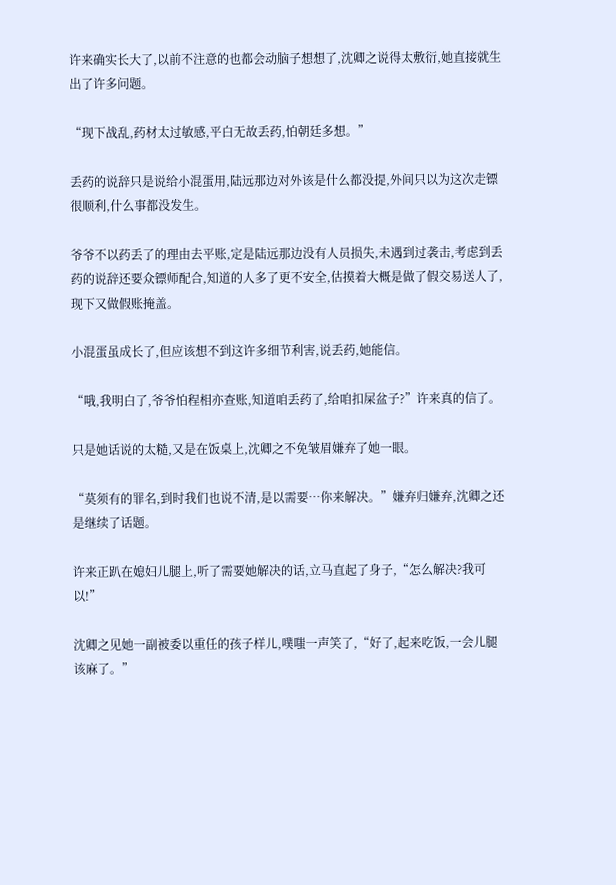许来确实长大了,以前不注意的也都会动脑子想想了,沈卿之说得太敷衍,她直接就生出了许多问题。

“现下战乱,药材太过敏感,平白无故丢药,怕朝廷多想。”

丢药的说辞只是说给小混蛋用,陆远那边对外该是什么都没提,外间只以为这次走镖很顺利,什么事都没发生。

爷爷不以药丢了的理由去平账,定是陆远那边没有人员损失,未遇到过袭击,考虑到丢药的说辞还要众镖师配合,知道的人多了更不安全,估摸着大概是做了假交易送人了,现下又做假账掩盖。

小混蛋虽成长了,但应该想不到这许多细节利害,说丢药,她能信。

“哦,我明白了,爷爷怕程相亦查账,知道咱丢药了,给咱扣屎盆子?”许来真的信了。

只是她话说的太糙,又是在饭桌上,沈卿之不免皱眉嫌弃了她一眼。

“莫须有的罪名,到时我们也说不清,是以需要…你来解决。”嫌弃归嫌弃,沈卿之还是继续了话题。

许来正趴在媳妇儿腿上,听了需要她解决的话,立马直起了身子,“怎么解决?我可以!”

沈卿之见她一副被委以重任的孩子样儿,噗嗤一声笑了,“好了,起来吃饭,一会儿腿该麻了。”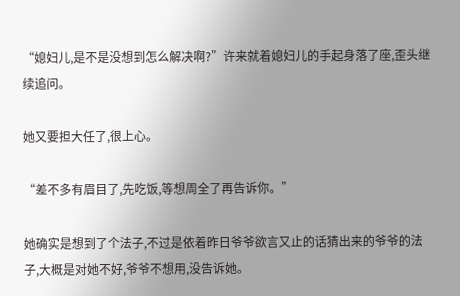“媳妇儿,是不是没想到怎么解决啊?”许来就着媳妇儿的手起身落了座,歪头继续追问。

她又要担大任了,很上心。

“差不多有眉目了,先吃饭,等想周全了再告诉你。”

她确实是想到了个法子,不过是依着昨日爷爷欲言又止的话猜出来的爷爷的法子,大概是对她不好,爷爷不想用,没告诉她。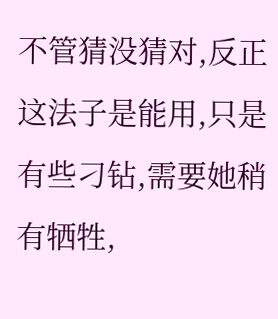不管猜没猜对,反正这法子是能用,只是有些刁钻,需要她稍有牺牲,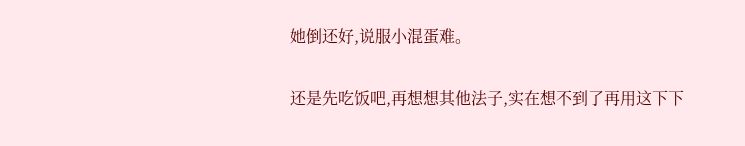她倒还好,说服小混蛋难。

还是先吃饭吧,再想想其他法子,实在想不到了再用这下下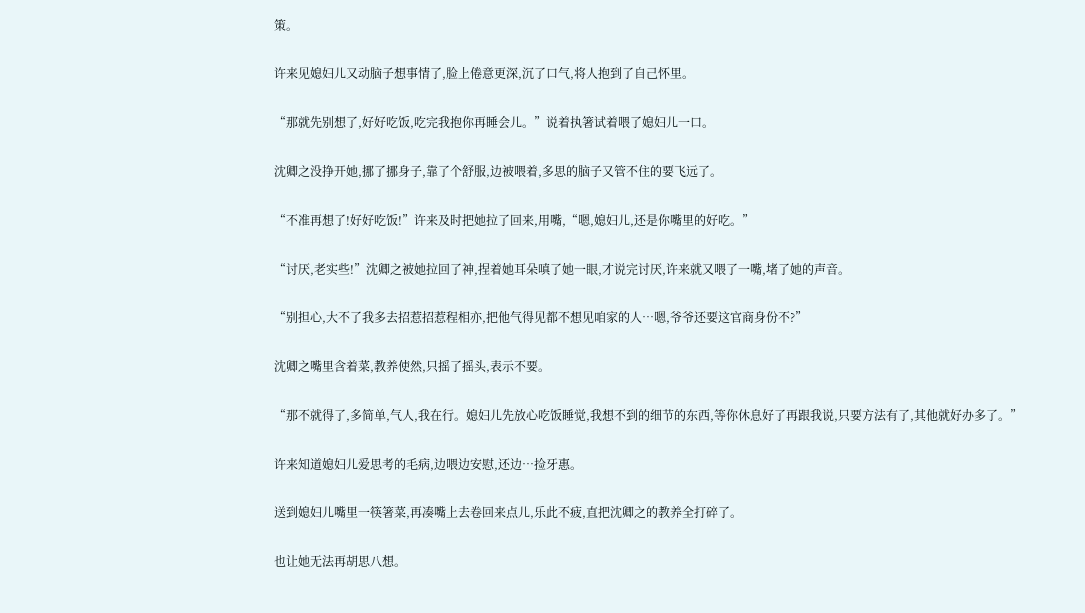策。

许来见媳妇儿又动脑子想事情了,脸上倦意更深,沉了口气,将人抱到了自己怀里。

“那就先别想了,好好吃饭,吃完我抱你再睡会儿。”说着执箸试着喂了媳妇儿一口。

沈卿之没挣开她,挪了挪身子,靠了个舒服,边被喂着,多思的脑子又管不住的要飞远了。

“不准再想了!好好吃饭!”许来及时把她拉了回来,用嘴,“嗯,媳妇儿,还是你嘴里的好吃。”

“讨厌,老实些!”沈卿之被她拉回了神,捏着她耳朵嗔了她一眼,才说完讨厌,许来就又喂了一嘴,堵了她的声音。

“别担心,大不了我多去招惹招惹程相亦,把他气得见都不想见咱家的人…嗯,爷爷还要这官商身份不?”

沈卿之嘴里含着菜,教养使然,只摇了摇头,表示不要。

“那不就得了,多简单,气人,我在行。媳妇儿先放心吃饭睡觉,我想不到的细节的东西,等你休息好了再跟我说,只要方法有了,其他就好办多了。”

许来知道媳妇儿爱思考的毛病,边喂边安慰,还边…捡牙惠。

送到媳妇儿嘴里一筷箸菜,再凑嘴上去卷回来点儿,乐此不疲,直把沈卿之的教养全打碎了。

也让她无法再胡思八想。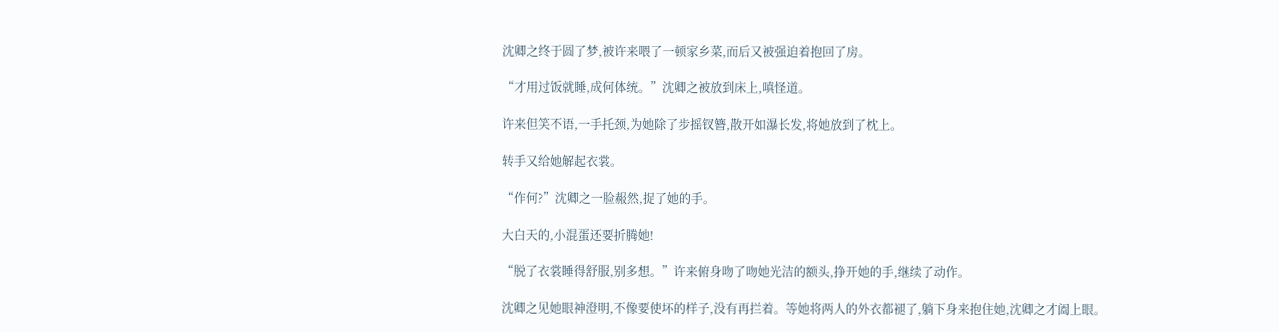沈卿之终于圆了梦,被许来喂了一顿家乡菜,而后又被强迫着抱回了房。

“才用过饭就睡,成何体统。”沈卿之被放到床上,嗔怪道。

许来但笑不语,一手托颈,为她除了步摇钗簪,散开如瀑长发,将她放到了枕上。

转手又给她解起衣裳。

“作何?”沈卿之一脸赧然,捉了她的手。

大白天的,小混蛋还要折腾她!

“脱了衣裳睡得舒服,别多想。”许来俯身吻了吻她光洁的额头,挣开她的手,继续了动作。

沈卿之见她眼神澄明,不像要使坏的样子,没有再拦着。等她将两人的外衣都褪了,躺下身来抱住她,沈卿之才阖上眼。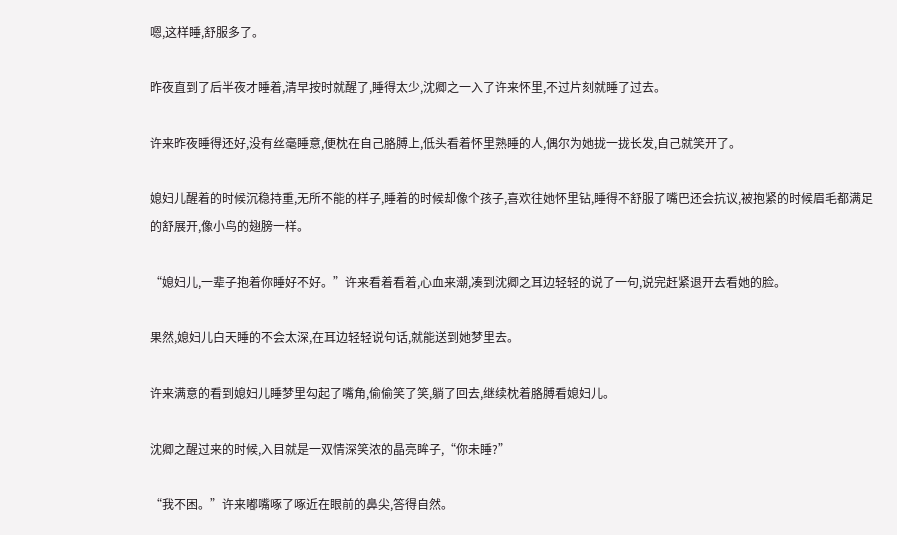嗯,这样睡,舒服多了。

昨夜直到了后半夜才睡着,清早按时就醒了,睡得太少,沈卿之一入了许来怀里,不过片刻就睡了过去。

许来昨夜睡得还好,没有丝毫睡意,便枕在自己胳膊上,低头看着怀里熟睡的人,偶尔为她拢一拢长发,自己就笑开了。

媳妇儿醒着的时候沉稳持重,无所不能的样子,睡着的时候却像个孩子,喜欢往她怀里钻,睡得不舒服了嘴巴还会抗议,被抱紧的时候眉毛都满足的舒展开,像小鸟的翅膀一样。

“媳妇儿,一辈子抱着你睡好不好。”许来看着看着,心血来潮,凑到沈卿之耳边轻轻的说了一句,说完赶紧退开去看她的脸。

果然,媳妇儿白天睡的不会太深,在耳边轻轻说句话,就能送到她梦里去。

许来满意的看到媳妇儿睡梦里勾起了嘴角,偷偷笑了笑,躺了回去,继续枕着胳膊看媳妇儿。

沈卿之醒过来的时候,入目就是一双情深笑浓的晶亮眸子,“你未睡?”

“我不困。”许来嘟嘴啄了啄近在眼前的鼻尖,答得自然。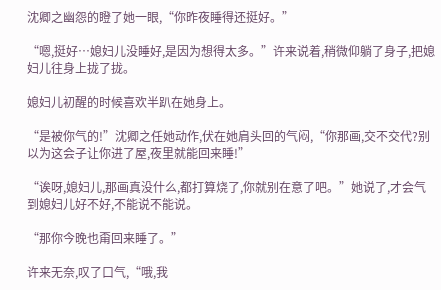沈卿之幽怨的瞪了她一眼,“你昨夜睡得还挺好。”

“嗯,挺好…媳妇儿没睡好,是因为想得太多。”许来说着,稍微仰躺了身子,把媳妇儿往身上拢了拢。

媳妇儿初醒的时候喜欢半趴在她身上。

“是被你气的!”沈卿之任她动作,伏在她肩头回的气闷,“你那画,交不交代?别以为这会子让你进了屋,夜里就能回来睡!”

“诶呀,媳妇儿,那画真没什么,都打算烧了,你就别在意了吧。”她说了,才会气到媳妇儿好不好,不能说不能说。

“那你今晚也甭回来睡了。”

许来无奈,叹了口气,“哦,我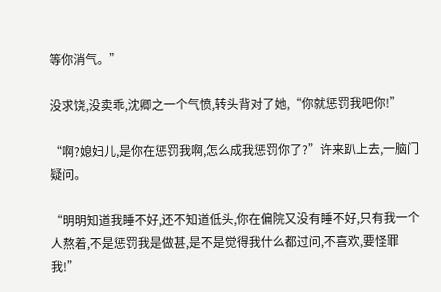等你消气。”

没求饶,没卖乖,沈卿之一个气愤,转头背对了她,“你就惩罚我吧你!”

“啊?媳妇儿,是你在惩罚我啊,怎么成我惩罚你了?”许来趴上去,一脑门疑问。

“明明知道我睡不好,还不知道低头,你在偏院又没有睡不好,只有我一个人熬着,不是惩罚我是做甚,是不是觉得我什么都过问,不喜欢,要怪罪我!”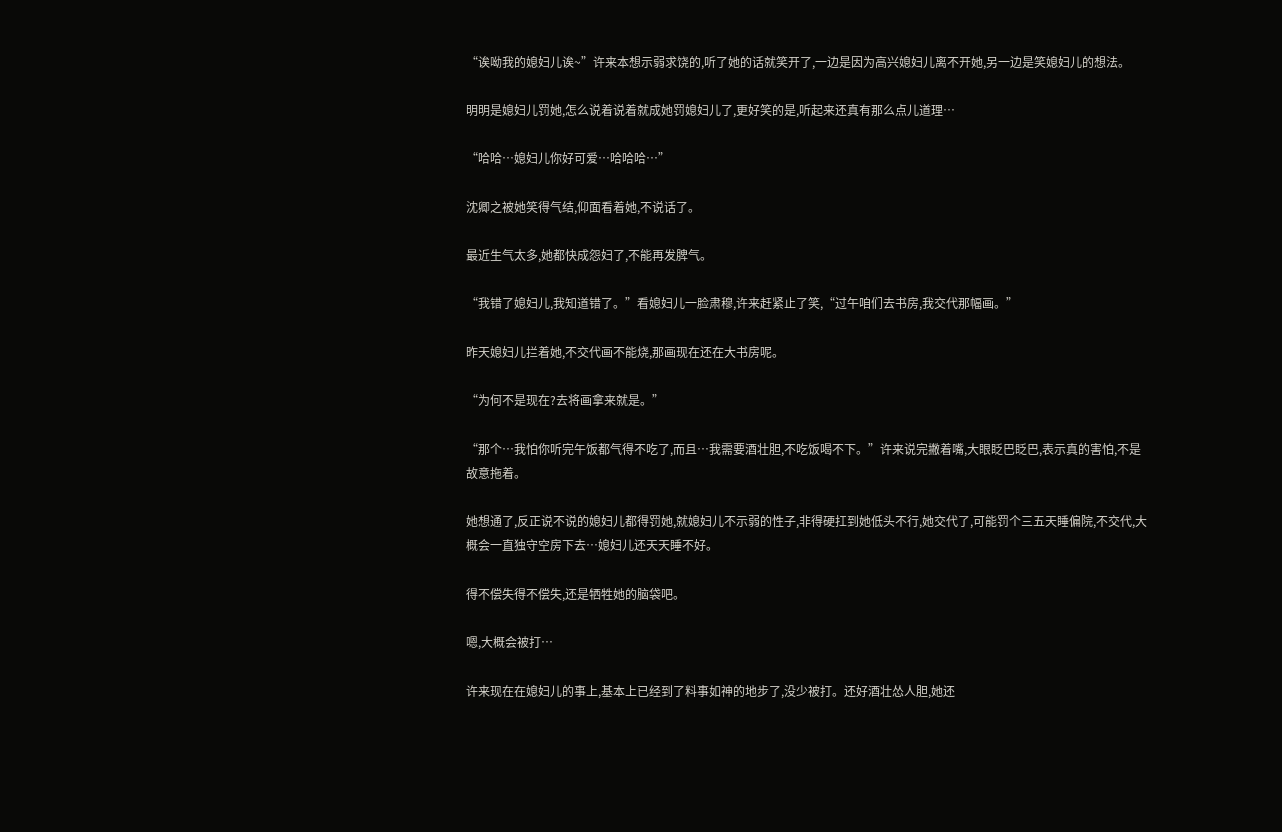“诶呦我的媳妇儿诶~”许来本想示弱求饶的,听了她的话就笑开了,一边是因为高兴媳妇儿离不开她,另一边是笑媳妇儿的想法。

明明是媳妇儿罚她,怎么说着说着就成她罚媳妇儿了,更好笑的是,听起来还真有那么点儿道理…

“哈哈…媳妇儿你好可爱…哈哈哈…”

沈卿之被她笑得气结,仰面看着她,不说话了。

最近生气太多,她都快成怨妇了,不能再发脾气。

“我错了媳妇儿,我知道错了。”看媳妇儿一脸肃穆,许来赶紧止了笑,“过午咱们去书房,我交代那幅画。”

昨天媳妇儿拦着她,不交代画不能烧,那画现在还在大书房呢。

“为何不是现在?去将画拿来就是。”

“那个…我怕你听完午饭都气得不吃了,而且…我需要酒壮胆,不吃饭喝不下。”许来说完撇着嘴,大眼眨巴眨巴,表示真的害怕,不是故意拖着。

她想通了,反正说不说的媳妇儿都得罚她,就媳妇儿不示弱的性子,非得硬扛到她低头不行,她交代了,可能罚个三五天睡偏院,不交代,大概会一直独守空房下去…媳妇儿还天天睡不好。

得不偿失得不偿失,还是牺牲她的脑袋吧。

嗯,大概会被打…

许来现在在媳妇儿的事上,基本上已经到了料事如神的地步了,没少被打。还好酒壮怂人胆,她还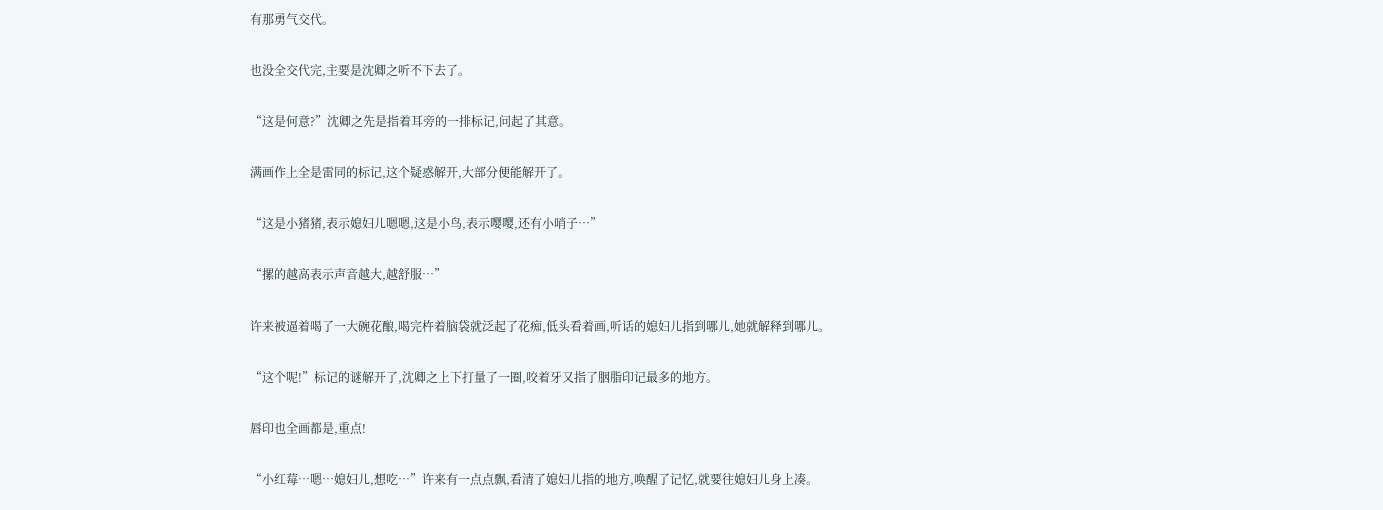有那勇气交代。

也没全交代完,主要是沈卿之听不下去了。

“这是何意?”沈卿之先是指着耳旁的一排标记,问起了其意。

满画作上全是雷同的标记,这个疑惑解开,大部分便能解开了。

“这是小猪猪,表示媳妇儿嗯嗯,这是小鸟,表示嘤嘤,还有小哨子…”

“摞的越高表示声音越大,越舒服…”

许来被逼着喝了一大碗花酿,喝完杵着脑袋就泛起了花痴,低头看着画,听话的媳妇儿指到哪儿,她就解释到哪儿。

“这个呢!”标记的谜解开了,沈卿之上下打量了一圈,咬着牙又指了胭脂印记最多的地方。

唇印也全画都是,重点!

“小红莓…嗯…媳妇儿,想吃…”许来有一点点飘,看清了媳妇儿指的地方,唤醒了记忆,就要往媳妇儿身上凑。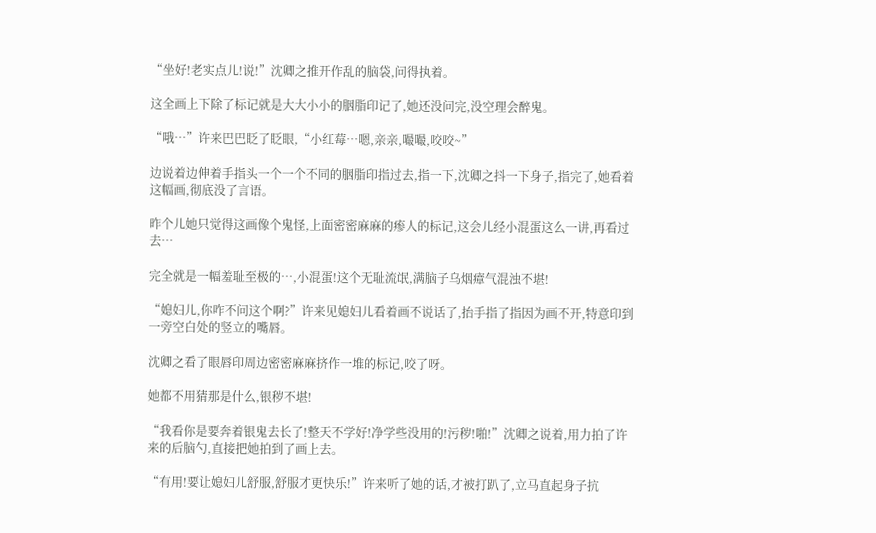“坐好!老实点儿!说!”沈卿之推开作乱的脑袋,问得执着。

这全画上下除了标记就是大大小小的胭脂印记了,她还没问完,没空理会醉鬼。

“哦…”许来巴巴眨了眨眼,“小红莓…嗯,亲亲,嘬嘬,咬咬~”

边说着边伸着手指头一个一个不同的胭脂印指过去,指一下,沈卿之抖一下身子,指完了,她看着这幅画,彻底没了言语。

昨个儿她只觉得这画像个鬼怪,上面密密麻麻的瘆人的标记,这会儿经小混蛋这么一讲,再看过去…

完全就是一幅羞耻至极的…,小混蛋!这个无耻流氓,满脑子乌烟瘴气混浊不堪!

“媳妇儿,你咋不问这个啊?”许来见媳妇儿看着画不说话了,抬手指了指因为画不开,特意印到一旁空白处的竖立的嘴唇。

沈卿之看了眼唇印周边密密麻麻挤作一堆的标记,咬了呀。

她都不用猜那是什么,银秽不堪!

“我看你是要奔着银鬼去长了!整天不学好!净学些没用的!污秽!啪!”沈卿之说着,用力拍了许来的后脑勺,直接把她拍到了画上去。

“有用!要让媳妇儿舒服,舒服才更快乐!”许来听了她的话,才被打趴了,立马直起身子抗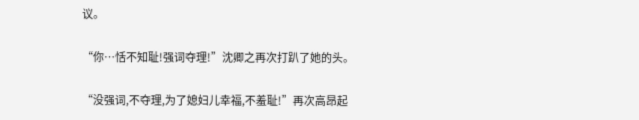议。

“你…恬不知耻!强词夺理!”沈卿之再次打趴了她的头。

“没强词,不夺理,为了媳妇儿幸福,不羞耻!”再次高昂起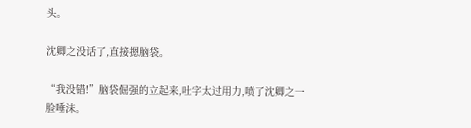头。

沈卿之没话了,直接摁脑袋。

“我没错!”脑袋倔强的立起来,吐字太过用力,喷了沈卿之一脸唾沫。